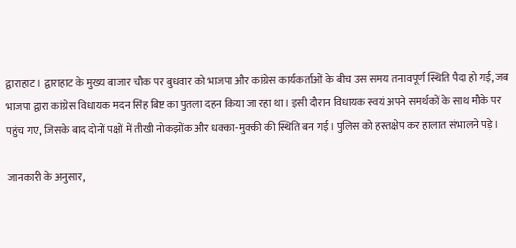द्वाराहाट। द्वाराहाट के मुख्य बाजार चौक पर बुधवार को भाजपा और कांग्रेस कार्यकर्ताओं के बीच उस समय तनावपूर्ण स्थिति पैदा हो गई, जब भाजपा द्वारा कांग्रेस विधायक मदन सिंह बिष्ट का पुतला दहन किया जा रहा था। इसी दौरान विधायक स्वयं अपने समर्थकों के साथ मौके पर पहुंच गए, जिसके बाद दोनों पक्षों में तीखी नोकझोंक और धक्का-मुक्की की स्थिति बन गई। पुलिस को हस्तक्षेप कर हालात संभालने पड़े।

जानकारी के अनुसार,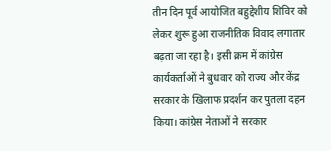तीन दिन पूर्व आयोजित बहुद्देशीय शिविर को लेकर शुरू हुआ राजनीतिक विवाद लगातार बढ़ता जा रहा है। इसी क्रम में कांग्रेस कार्यकर्ताओं ने बुधवार को राज्य और केंद्र सरकार के खिलाफ प्रदर्शन कर पुतला दहन किया। कांग्रेस नेताओं ने सरकार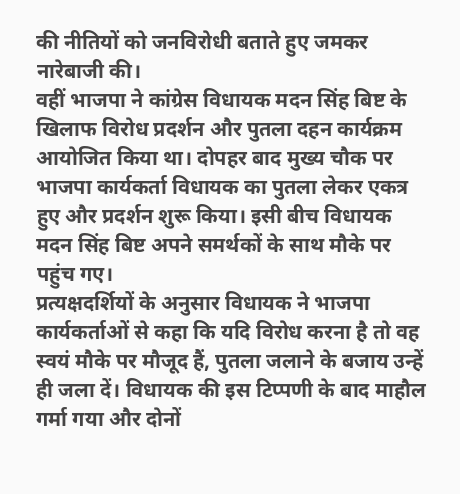की नीतियों को जनविरोधी बताते हुए जमकर नारेबाजी की।
वहीं भाजपा ने कांग्रेस विधायक मदन सिंह बिष्ट के खिलाफ विरोध प्रदर्शन और पुतला दहन कार्यक्रम आयोजित किया था। दोपहर बाद मुख्य चौक पर भाजपा कार्यकर्ता विधायक का पुतला लेकर एकत्र हुए और प्रदर्शन शुरू किया। इसी बीच विधायक मदन सिंह बिष्ट अपने समर्थकों के साथ मौके पर पहुंच गए।
प्रत्यक्षदर्शियों के अनुसार विधायक ने भाजपा कार्यकर्ताओं से कहा कि यदि विरोध करना है तो वह स्वयं मौके पर मौजूद हैं, पुतला जलाने के बजाय उन्हें ही जला दें। विधायक की इस टिप्पणी के बाद माहौल गर्मा गया और दोनों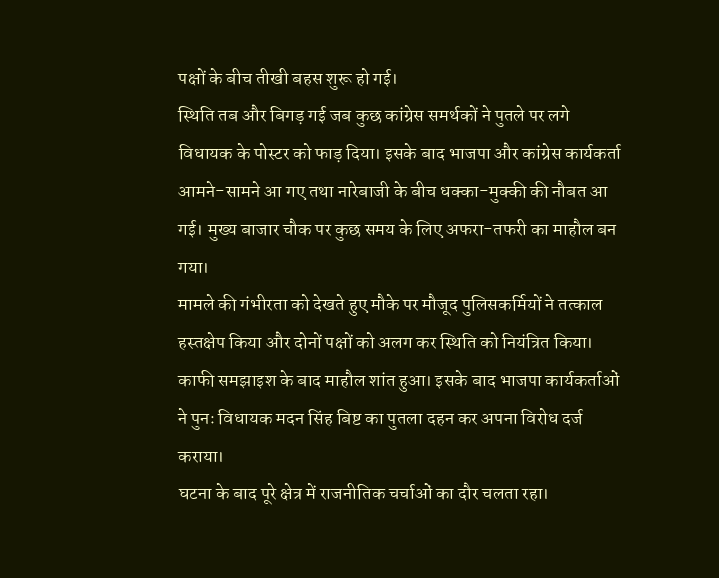पक्षों के बीच तीखी बहस शुरू हो गई।
स्थिति तब और बिगड़ गई जब कुछ कांग्रेस समर्थकों ने पुतले पर लगे विधायक के पोस्टर को फाड़ दिया। इसके बाद भाजपा और कांग्रेस कार्यकर्ता आमने-सामने आ गए तथा नारेबाजी के बीच धक्का-मुक्की की नौबत आ गई। मुख्य बाजार चौक पर कुछ समय के लिए अफरा-तफरी का माहौल बन गया।
मामले की गंभीरता को देखते हुए मौके पर मौजूद पुलिसकर्मियों ने तत्काल हस्तक्षेप किया और दोनों पक्षों को अलग कर स्थिति को नियंत्रित किया। काफी समझाइश के बाद माहौल शांत हुआ। इसके बाद भाजपा कार्यकर्ताओं ने पुनः विधायक मदन सिंह बिष्ट का पुतला दहन कर अपना विरोध दर्ज कराया।
घटना के बाद पूरे क्षेत्र में राजनीतिक चर्चाओं का दौर चलता रहा।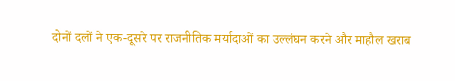दोनों दलों ने एक-दूसरे पर राजनीतिक मर्यादाओं का उल्लंघन करने और माहौल खराब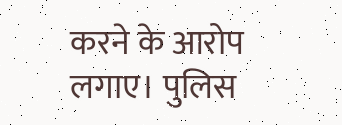करने के आरोप लगाए। पुलिस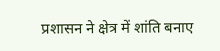प्रशासन ने क्षेत्र में शांति बनाए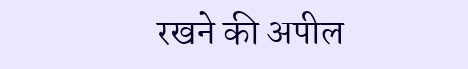रखने की अपील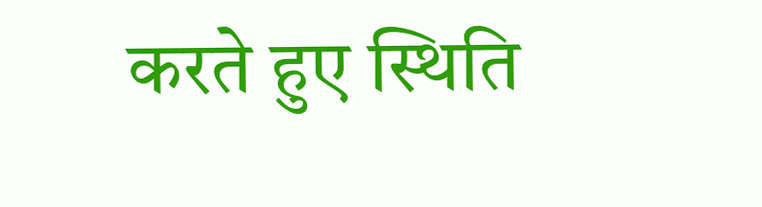करते हुए स्थिति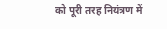को पूरी तरह नियंत्रण में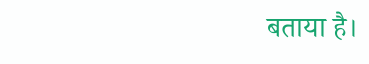बताया है।